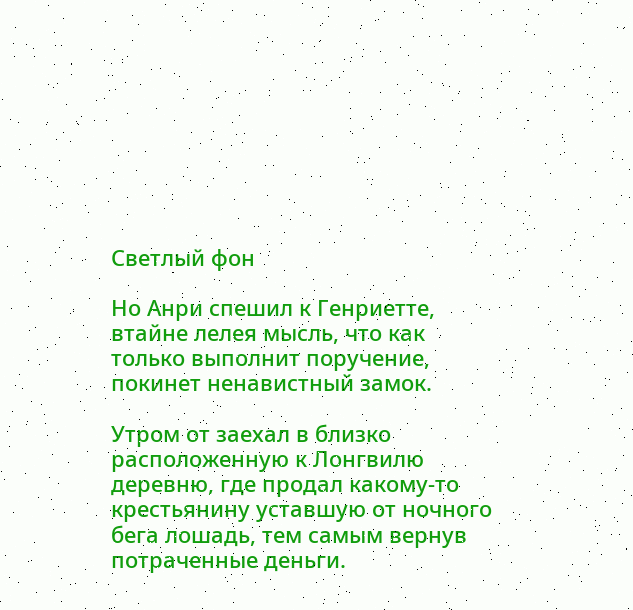Светлый фон

Но Анри спешил к Генриетте, втайне лелея мысль, что как только выполнит поручение, покинет ненавистный замок.

Утром от заехал в близко расположенную к Лонгвилю деревню, где продал какому-то крестьянину уставшую от ночного бега лошадь, тем самым вернув потраченные деньги.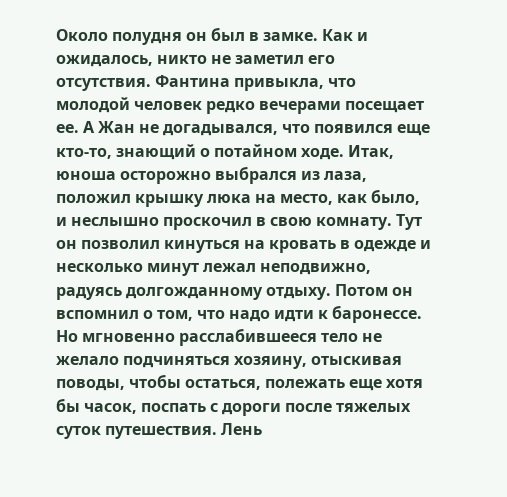Около полудня он был в замке. Как и ожидалось, никто не заметил его отсутствия. Фантина привыкла, что молодой человек редко вечерами посещает ее. А Жан не догадывался, что появился еще кто-то, знающий о потайном ходе. Итак, юноша осторожно выбрался из лаза, положил крышку люка на место, как было, и неслышно проскочил в свою комнату. Тут он позволил кинуться на кровать в одежде и несколько минут лежал неподвижно, радуясь долгожданному отдыху. Потом он вспомнил о том, что надо идти к баронессе. Но мгновенно расслабившееся тело не желало подчиняться хозяину, отыскивая поводы, чтобы остаться, полежать еще хотя бы часок, поспать с дороги после тяжелых суток путешествия. Лень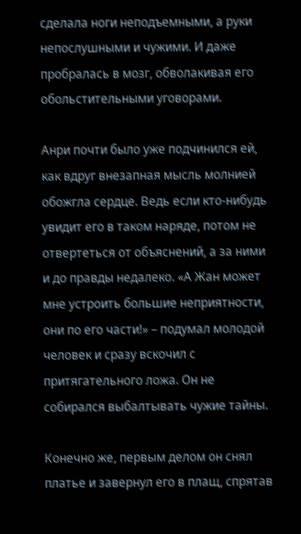сделала ноги неподъемными, а руки непослушными и чужими. И даже пробралась в мозг, обволакивая его обольстительными уговорами.

Анри почти было уже подчинился ей, как вдруг внезапная мысль молнией обожгла сердце. Ведь если кто-нибудь увидит его в таком наряде, потом не отвертеться от объяснений, а за ними и до правды недалеко. «А Жан может мне устроить большие неприятности, они по его части!» – подумал молодой человек и сразу вскочил с притягательного ложа. Он не собирался выбалтывать чужие тайны.

Конечно же, первым делом он снял платье и завернул его в плащ, спрятав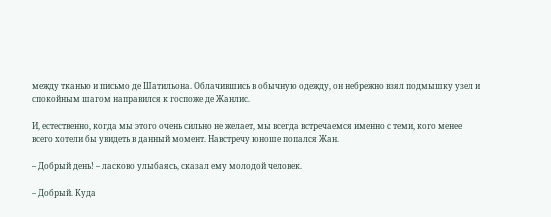между тканью и письмо де Шатильона. Облачившись в обычную одежду, он небрежно взял подмышку узел и спокойным шагом направился к госпоже де Жанлис.

И, естественно, когда мы этого очень сильно не желает, мы всегда встречаемся именно с теми, кого менее всего хотели бы увидеть в данный момент. Навстречу юноше попался Жан.

– Добрый день! – ласково улыбаясь, сказал ему молодой человек.

– Добрый. Куда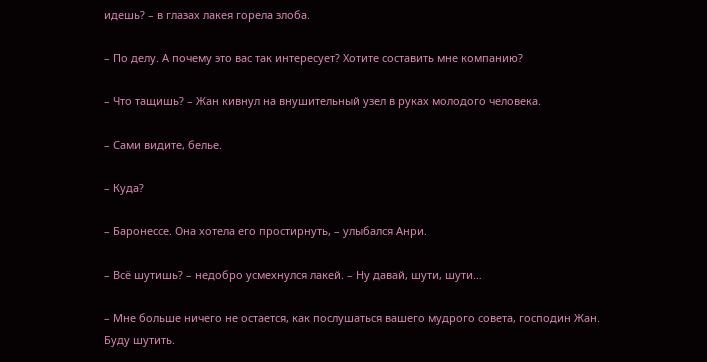идешь? – в глазах лакея горела злоба.

– По делу. А почему это вас так интересует? Хотите составить мне компанию?

– Что тащишь? – Жан кивнул на внушительный узел в руках молодого человека.

– Сами видите, белье.

– Куда?

– Баронессе. Она хотела его простирнуть, – улыбался Анри.

– Всё шутишь? – недобро усмехнулся лакей. – Ну давай, шути, шути…

– Мне больше ничего не остается, как послушаться вашего мудрого совета, господин Жан. Буду шутить.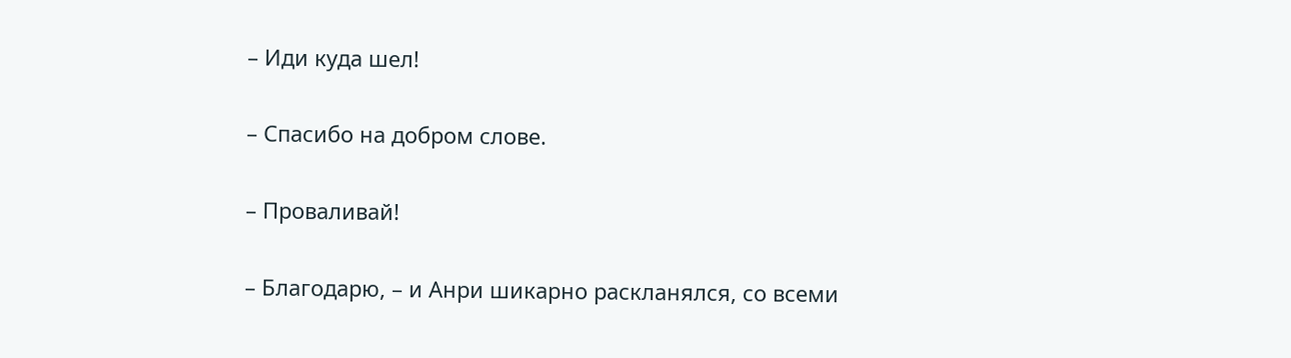– Иди куда шел!

– Спасибо на добром слове.

– Проваливай!

– Благодарю, – и Анри шикарно раскланялся, со всеми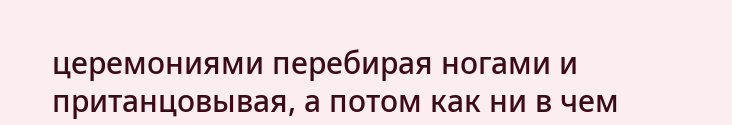церемониями перебирая ногами и пританцовывая, а потом как ни в чем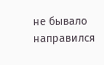не бывало направился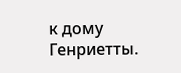к дому Генриетты.